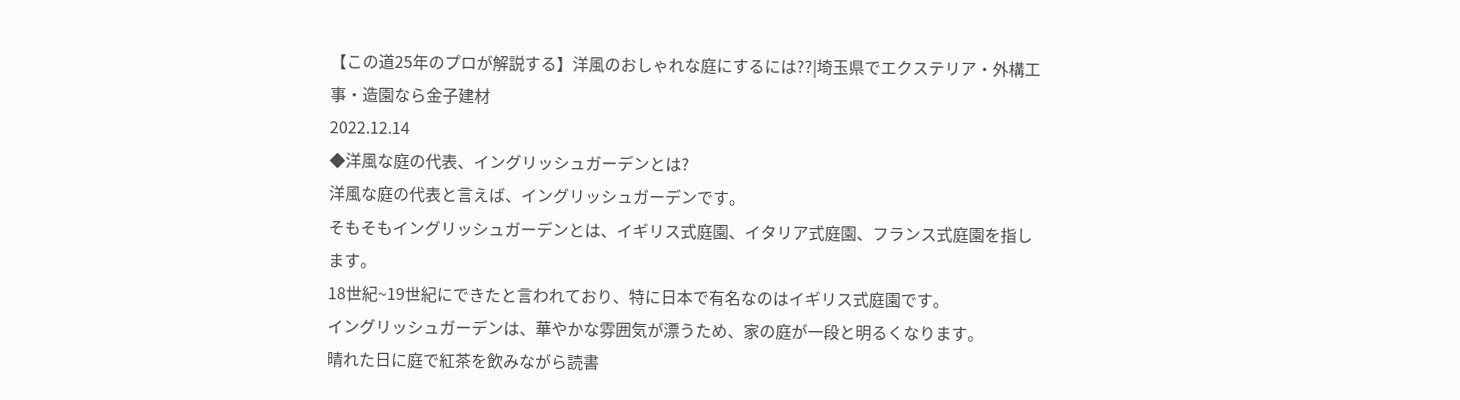【この道25年のプロが解説する】洋風のおしゃれな庭にするには??|埼玉県でエクステリア・外構工事・造園なら金子建材
2022.12.14
◆洋風な庭の代表、イングリッシュガーデンとは?
洋風な庭の代表と言えば、イングリッシュガーデンです。
そもそもイングリッシュガーデンとは、イギリス式庭園、イタリア式庭園、フランス式庭園を指します。
18世紀~19世紀にできたと言われており、特に日本で有名なのはイギリス式庭園です。
イングリッシュガーデンは、華やかな雰囲気が漂うため、家の庭が一段と明るくなります。
晴れた日に庭で紅茶を飲みながら読書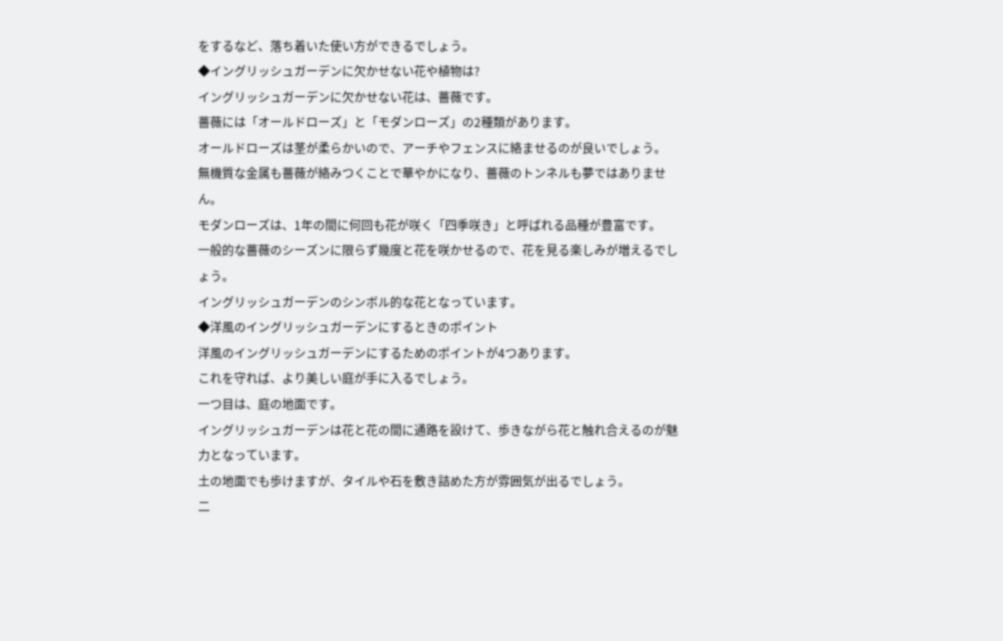をするなど、落ち着いた使い方ができるでしょう。
◆イングリッシュガーデンに欠かせない花や植物は?
イングリッシュガーデンに欠かせない花は、薔薇です。
薔薇には「オールドローズ」と「モダンローズ」の2種類があります。
オールドローズは茎が柔らかいので、アーチやフェンスに絡ませるのが良いでしょう。
無機質な金属も薔薇が絡みつくことで華やかになり、薔薇のトンネルも夢ではありません。
モダンローズは、1年の間に何回も花が咲く「四季咲き」と呼ばれる品種が豊富です。
一般的な薔薇のシーズンに限らず幾度と花を咲かせるので、花を見る楽しみが増えるでしょう。
イングリッシュガーデンのシンボル的な花となっています。
◆洋風のイングリッシュガーデンにするときのポイント
洋風のイングリッシュガーデンにするためのポイントが4つあります。
これを守れば、より美しい庭が手に入るでしょう。
一つ目は、庭の地面です。
イングリッシュガーデンは花と花の間に通路を設けて、歩きながら花と触れ合えるのが魅力となっています。
土の地面でも歩けますが、タイルや石を敷き詰めた方が雰囲気が出るでしょう。
二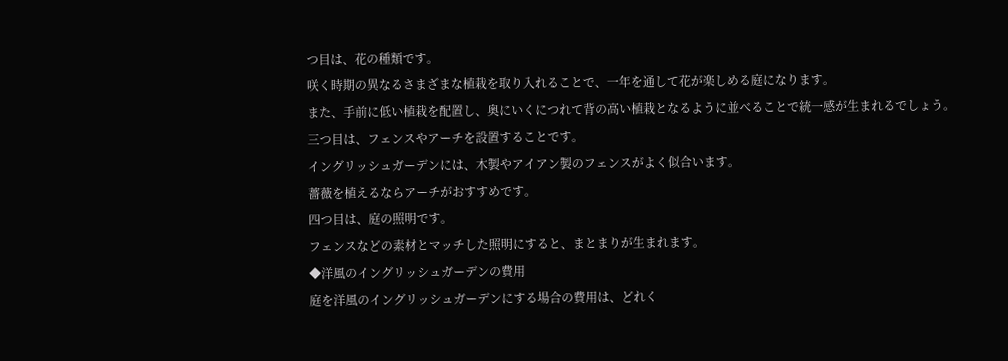つ目は、花の種類です。
咲く時期の異なるさまざまな植栽を取り入れることで、一年を通して花が楽しめる庭になります。
また、手前に低い植栽を配置し、奥にいくにつれて背の高い植栽となるように並べることで統一感が生まれるでしょう。
三つ目は、フェンスやアーチを設置することです。
イングリッシュガーデンには、木製やアイアン製のフェンスがよく似合います。
薔薇を植えるならアーチがおすすめです。
四つ目は、庭の照明です。
フェンスなどの素材とマッチした照明にすると、まとまりが生まれます。
◆洋風のイングリッシュガーデンの費用
庭を洋風のイングリッシュガーデンにする場合の費用は、どれく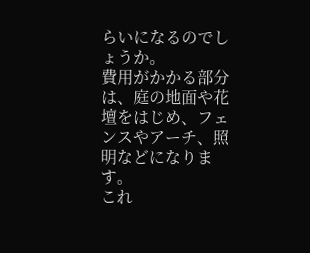らいになるのでしょうか。
費用がかかる部分は、庭の地面や花壇をはじめ、フェンスやアーチ、照明などになります。
これ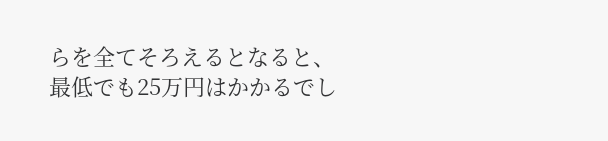らを全てそろえるとなると、最低でも25万円はかかるでし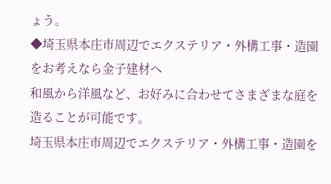ょう。
◆埼玉県本庄市周辺でエクステリア・外構工事・造園をお考えなら金子建材へ
和風から洋風など、お好みに合わせてさまざまな庭を造ることが可能です。
埼玉県本庄市周辺でエクステリア・外構工事・造園を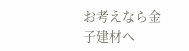お考えなら金子建材へ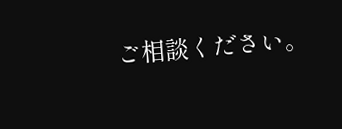ご相談ください。